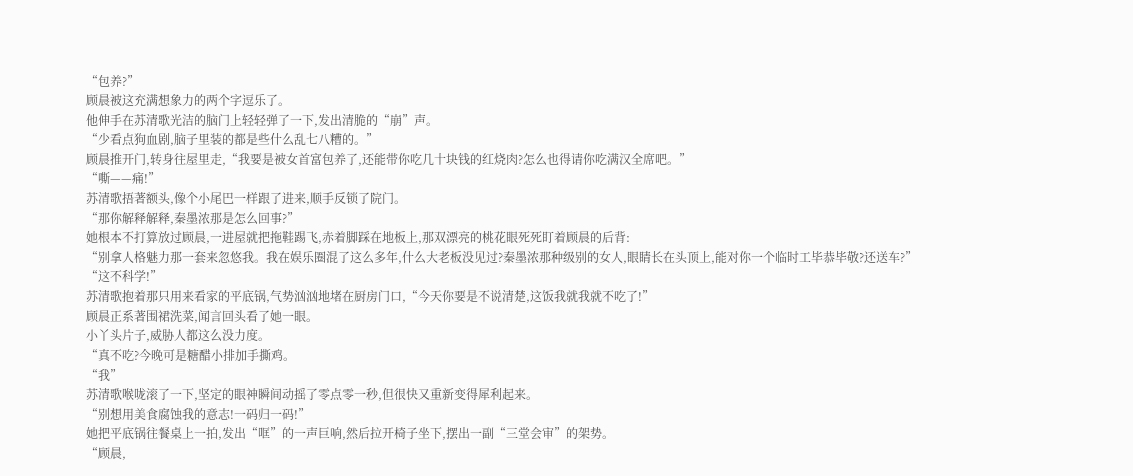“包养?”
顾晨被这充满想象力的两个字逗乐了。
他伸手在苏清歌光洁的脑门上轻轻弹了一下,发出清脆的“崩”声。
“少看点狗血剧,脑子里装的都是些什么乱七八糟的。”
顾晨推开门,转身往屋里走,“我要是被女首富包养了,还能带你吃几十块钱的红烧肉?怎么也得请你吃满汉全席吧。”
“嘶——痛!”
苏清歌捂著额头,像个小尾巴一样跟了进来,顺手反锁了院门。
“那你解释解释,秦墨浓那是怎么回事?”
她根本不打算放过顾晨,一进屋就把拖鞋踢飞,赤着脚踩在地板上,那双漂亮的桃花眼死死盯着顾晨的后背:
“别拿人格魅力那一套来忽悠我。我在娱乐圈混了这么多年,什么大老板没见过?秦墨浓那种级别的女人,眼睛长在头顶上,能对你一个临时工毕恭毕敬?还送车?”
“这不科学!”
苏清歌抱着那只用来看家的平底锅,气势汹汹地堵在厨房门口,“今天你要是不说清楚,这饭我就我就不吃了!”
顾晨正系著围裙洗菜,闻言回头看了她一眼。
小丫头片子,威胁人都这么没力度。
“真不吃?今晚可是糖醋小排加手撕鸡。
“我”
苏清歌喉咙滚了一下,坚定的眼神瞬间动摇了零点零一秒,但很快又重新变得犀利起来。
“别想用美食腐蚀我的意志!一码归一码!”
她把平底锅往餐桌上一拍,发出“哐”的一声巨响,然后拉开椅子坐下,摆出一副“三堂会审”的架势。
“顾晨,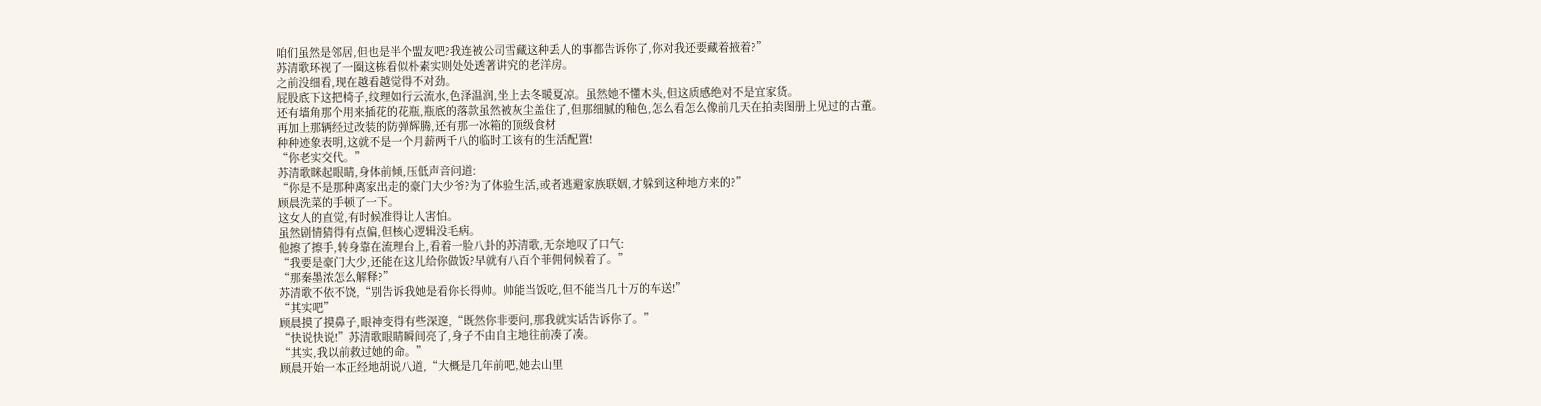咱们虽然是邻居,但也是半个盟友吧?我连被公司雪藏这种丢人的事都告诉你了,你对我还要藏着掖着?”
苏清歌环视了一圈这栋看似朴素实则处处透著讲究的老洋房。
之前没细看,现在越看越觉得不对劲。
屁股底下这把椅子,纹理如行云流水,色泽温润,坐上去冬暖夏凉。虽然她不懂木头,但这质感绝对不是宜家货。
还有墙角那个用来插花的花瓶,瓶底的落款虽然被灰尘盖住了,但那细腻的釉色,怎么看怎么像前几天在拍卖图册上见过的古董。
再加上那辆经过改装的防弹辉腾,还有那一冰箱的顶级食材
种种迹象表明,这就不是一个月薪两千八的临时工该有的生活配置!
“你老实交代。”
苏清歌眯起眼睛,身体前倾,压低声音问道:
“你是不是那种离家出走的豪门大少爷?为了体验生活,或者逃避家族联姻,才躲到这种地方来的?”
顾晨洗菜的手顿了一下。
这女人的直觉,有时候准得让人害怕。
虽然剧情猜得有点偏,但核心逻辑没毛病。
他擦了擦手,转身靠在流理台上,看着一脸八卦的苏清歌,无奈地叹了口气:
“我要是豪门大少,还能在这儿给你做饭?早就有八百个菲佣伺候着了。”
“那秦墨浓怎么解释?”
苏清歌不依不饶,“别告诉我她是看你长得帅。帅能当饭吃,但不能当几十万的车送!”
“其实吧”
顾晨摸了摸鼻子,眼神变得有些深邃,“既然你非要问,那我就实话告诉你了。”
“快说快说!”苏清歌眼睛瞬间亮了,身子不由自主地往前凑了凑。
“其实,我以前救过她的命。”
顾晨开始一本正经地胡说八道,“大概是几年前吧,她去山里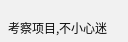考察项目,不小心迷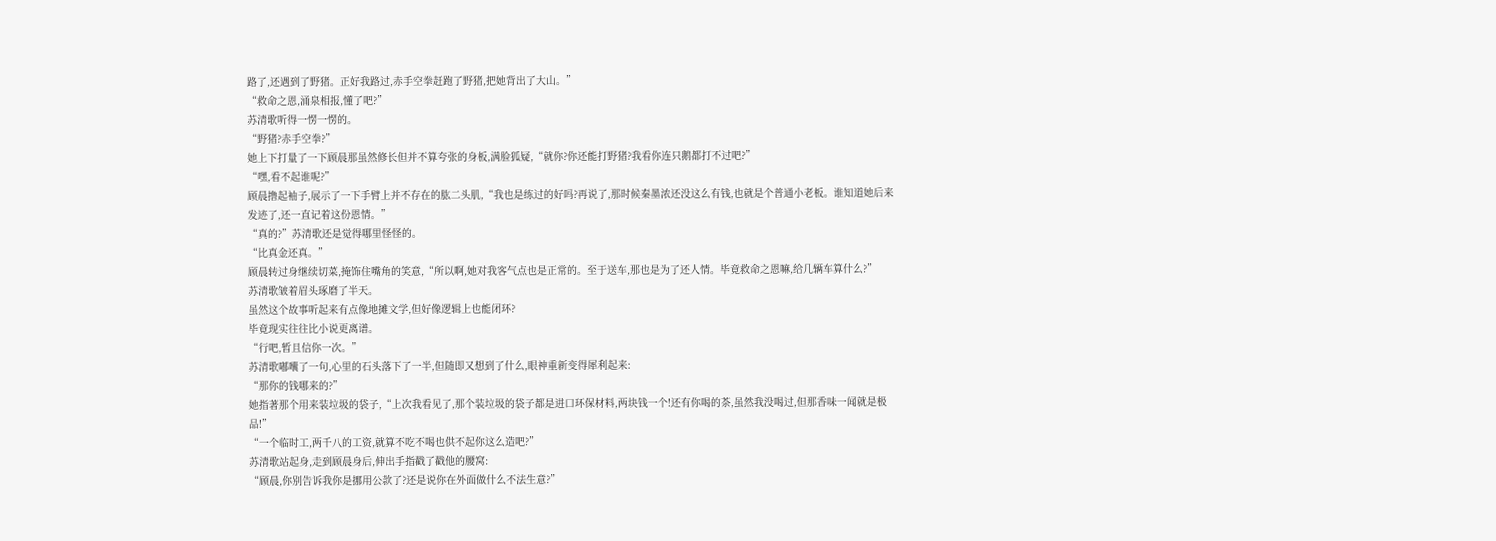路了,还遇到了野猪。正好我路过,赤手空拳赶跑了野猪,把她背出了大山。”
“救命之恩,涌泉相报,懂了吧?”
苏清歌听得一愣一愣的。
“野猪?赤手空拳?”
她上下打量了一下顾晨那虽然修长但并不算夸张的身板,满脸狐疑,“就你?你还能打野猪?我看你连只鹅都打不过吧?”
“嘿,看不起谁呢?”
顾晨撸起袖子,展示了一下手臂上并不存在的肱二头肌,“我也是练过的好吗?再说了,那时候秦墨浓还没这么有钱,也就是个普通小老板。谁知道她后来发迹了,还一直记着这份恩情。”
“真的?”苏清歌还是觉得哪里怪怪的。
“比真金还真。”
顾晨转过身继续切菜,掩饰住嘴角的笑意,“所以啊,她对我客气点也是正常的。至于送车,那也是为了还人情。毕竟救命之恩嘛,给几辆车算什么?”
苏清歌皱着眉头琢磨了半天。
虽然这个故事听起来有点像地摊文学,但好像逻辑上也能闭环?
毕竟现实往往比小说更离谱。
“行吧,暂且信你一次。”
苏清歌嘟囔了一句,心里的石头落下了一半,但随即又想到了什么,眼神重新变得犀利起来:
“那你的钱哪来的?”
她指著那个用来装垃圾的袋子,“上次我看见了,那个装垃圾的袋子都是进口环保材料,两块钱一个!还有你喝的茶,虽然我没喝过,但那香味一闻就是极品!”
“一个临时工,两千八的工资,就算不吃不喝也供不起你这么造吧?”
苏清歌站起身,走到顾晨身后,伸出手指戳了戳他的腰窝:
“顾晨,你别告诉我你是挪用公款了?还是说你在外面做什么不法生意?”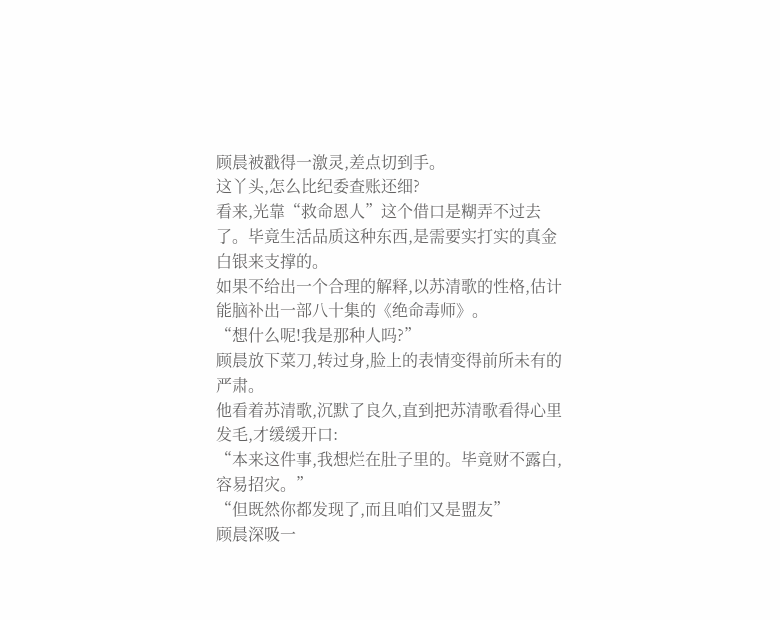顾晨被戳得一激灵,差点切到手。
这丫头,怎么比纪委查账还细?
看来,光靠“救命恩人”这个借口是糊弄不过去了。毕竟生活品质这种东西,是需要实打实的真金白银来支撑的。
如果不给出一个合理的解释,以苏清歌的性格,估计能脑补出一部八十集的《绝命毒师》。
“想什么呢!我是那种人吗?”
顾晨放下菜刀,转过身,脸上的表情变得前所未有的严肃。
他看着苏清歌,沉默了良久,直到把苏清歌看得心里发毛,才缓缓开口:
“本来这件事,我想烂在肚子里的。毕竟财不露白,容易招灾。”
“但既然你都发现了,而且咱们又是盟友”
顾晨深吸一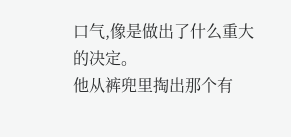口气,像是做出了什么重大的决定。
他从裤兜里掏出那个有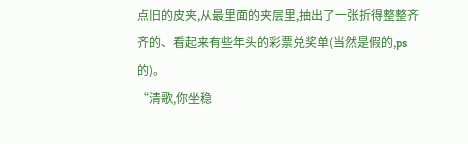点旧的皮夹,从最里面的夹层里,抽出了一张折得整整齐齐的、看起来有些年头的彩票兑奖单(当然是假的,ps的)。
“清歌,你坐稳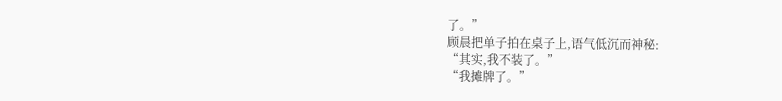了。”
顾晨把单子拍在桌子上,语气低沉而神秘:
“其实,我不装了。”
“我摊牌了。”